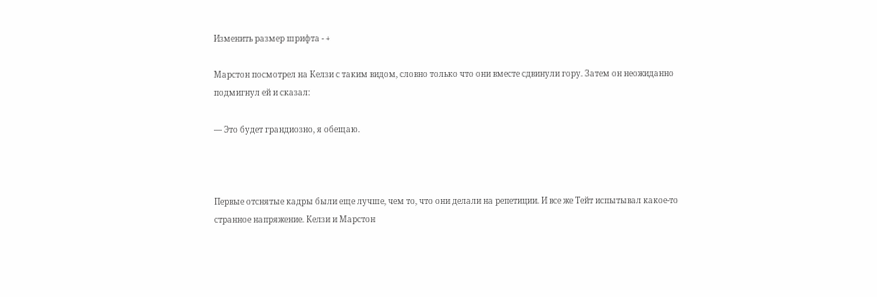Изменить размер шрифта - +

Марстон посмотрел на Келзи с таким видом, словно только что они вместе сдвинули гору. Затем он неожиданно подмигнул ей и сказал:

— Это будет грандиозно, я обещаю.



Первые отснятые кадры были еще лучше, чем то, что они делали на репетиции. И все же Тейт испытывал какое-то странное напряжение. Келзи и Марстон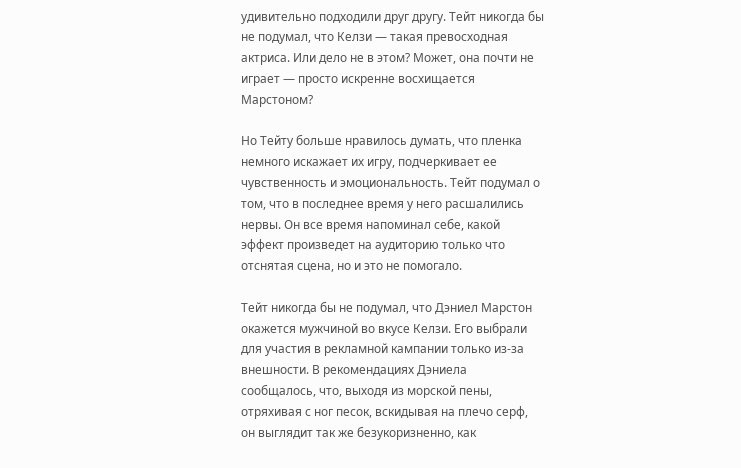удивительно подходили друг другу. Тейт никогда бы не подумал, что Келзи — такая превосходная актриса. Или дело не в этом? Может, она почти не играет — просто искренне восхищается Марстоном?

Но Тейту больше нравилось думать, что пленка немного искажает их игру, подчеркивает ее чувственность и эмоциональность. Тейт подумал о том, что в последнее время у него расшалились нервы. Он все время напоминал себе, какой эффект произведет на аудиторию только что отснятая сцена, но и это не помогало.

Тейт никогда бы не подумал, что Дэниел Марстон окажется мужчиной во вкусе Келзи. Его выбрали для участия в рекламной кампании только из-за внешности. В рекомендациях Дэниела сообщалось, что, выходя из морской пены, отряхивая с ног песок, вскидывая на плечо серф, он выглядит так же безукоризненно, как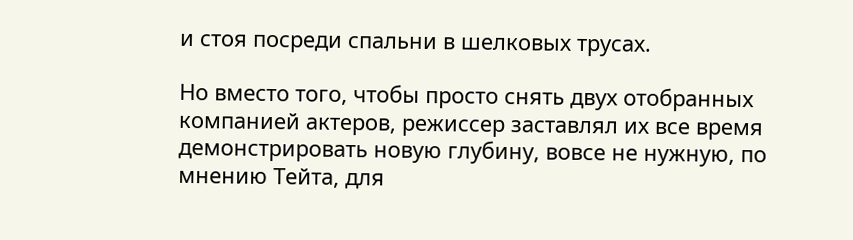и стоя посреди спальни в шелковых трусах.

Но вместо того, чтобы просто снять двух отобранных компанией актеров, режиссер заставлял их все время демонстрировать новую глубину, вовсе не нужную, по мнению Тейта, для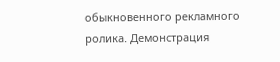обыкновенного рекламного ролика. Демонстрация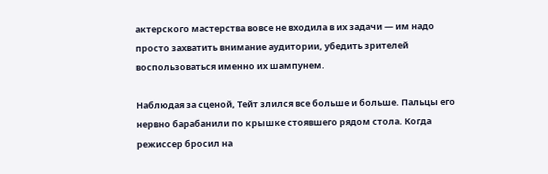актерского мастерства вовсе не входила в их задачи — им надо просто захватить внимание аудитории, убедить зрителей воспользоваться именно их шампунем.

Наблюдая за сценой, Тейт злился все больше и больше. Пальцы его нервно барабанили по крышке стоявшего рядом стола. Когда режиссер бросил на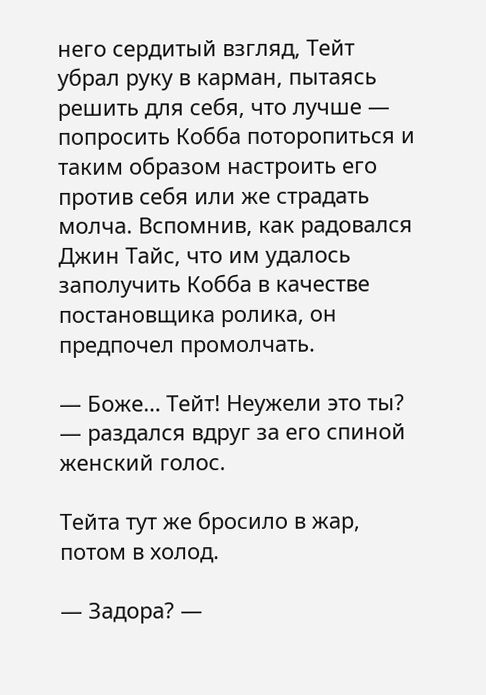него сердитый взгляд, Тейт убрал руку в карман, пытаясь решить для себя, что лучше — попросить Кобба поторопиться и таким образом настроить его против себя или же страдать молча. Вспомнив, как радовался Джин Тайс, что им удалось заполучить Кобба в качестве постановщика ролика, он предпочел промолчать.

— Боже… Тейт! Неужели это ты? — раздался вдруг за его спиной женский голос.

Тейта тут же бросило в жар, потом в холод.

— Задора? —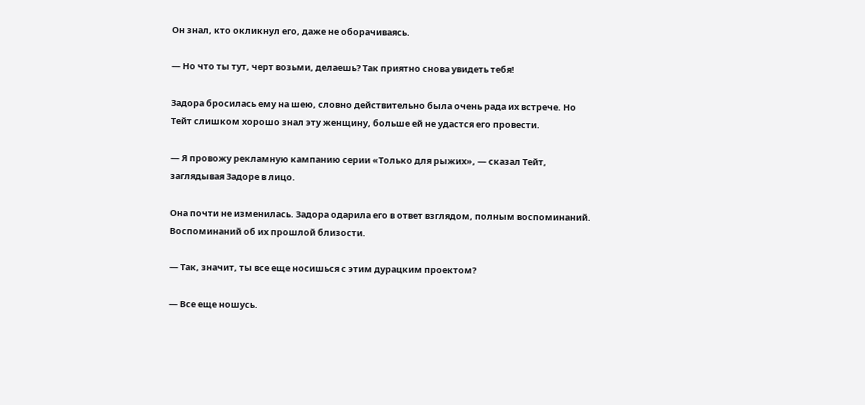Он знал, кто окликнул его, даже не оборачиваясь.

— Но что ты тут, черт возьми, делаешь? Так приятно снова увидеть тебя!

Задора бросилась ему на шею, словно действительно была очень рада их встрече. Но Тейт слишком хорошо знал эту женщину, больше ей не удастся его провести.

— Я провожу рекламную кампанию серии «Только для рыжих», — сказал Тейт, заглядывая Задоре в лицо.

Она почти не изменилась. Задора одарила его в ответ взглядом, полным воспоминаний. Воспоминаний об их прошлой близости.

— Так, значит, ты все еще носишься с этим дурацким проектом?

— Все еще ношусь.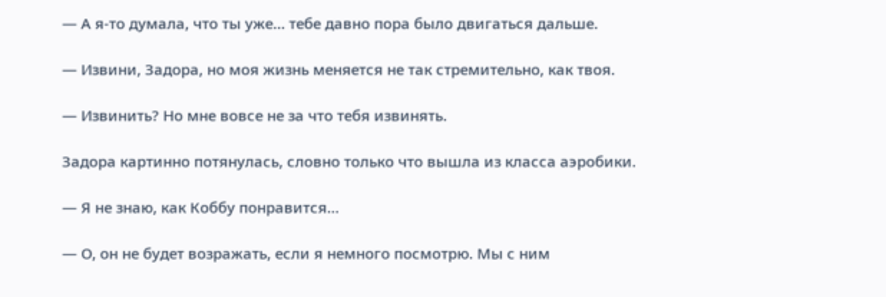— А я-то думала, что ты уже… тебе давно пора было двигаться дальше.

— Извини, Задора, но моя жизнь меняется не так стремительно, как твоя.

— Извинить? Но мне вовсе не за что тебя извинять.

Задора картинно потянулась, словно только что вышла из класса аэробики.

— Я не знаю, как Коббу понравится…

— О, он не будет возражать, если я немного посмотрю. Мы с ним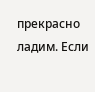прекрасно ладим. Если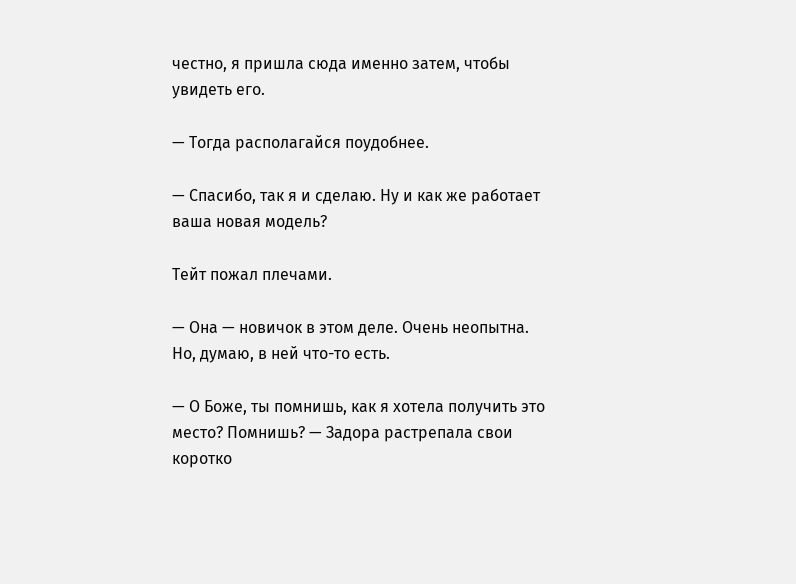честно, я пришла сюда именно затем, чтобы увидеть его.

— Тогда располагайся поудобнее.

— Спасибо, так я и сделаю. Ну и как же работает ваша новая модель?

Тейт пожал плечами.

— Она — новичок в этом деле. Очень неопытна. Но, думаю, в ней что-то есть.

— О Боже, ты помнишь, как я хотела получить это место? Помнишь? — Задора растрепала свои коротко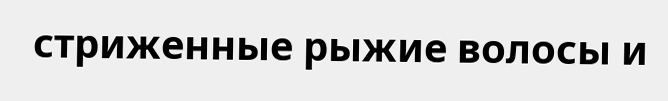стриженные рыжие волосы и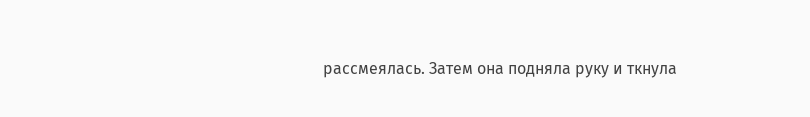рассмеялась. Затем она подняла руку и ткнула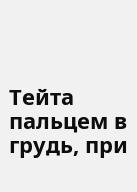Тейта пальцем в грудь, при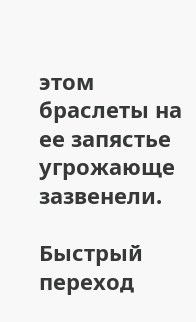этом браслеты на ее запястье угрожающе зазвенели.

Быстрый переход